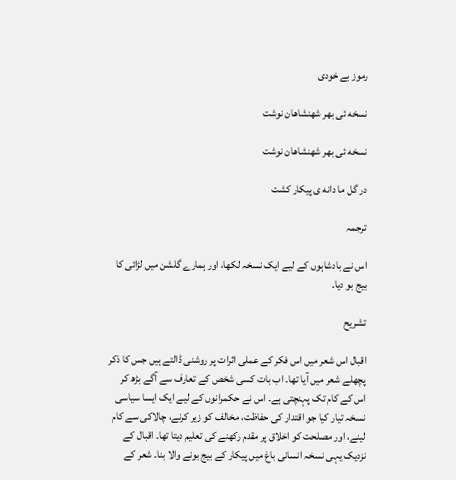رموز بے خودی

نسخه ئی بهر شهنشاهان نوشت

نسخه ئی بهر شهنشاهان نوشت

در گل ما دانه ی پیکار کشت

ترجمہ

اس نے بادشاہوں کے لیے ایک نسخہ لکھا، اور ہمارے گلشن میں لڑائی کا بیج بو دیا۔

تشریح

اقبال اس شعر میں اس فکر کے عملی اثرات پر روشنی ڈالتے ہیں جس کا ذکر پچھلے شعر میں آیا تھا۔ اب بات کسی شخص کے تعارف سے آگے بڑھ کر اس کے کام تک پہنچتی ہے۔ اس نے حکمرانوں کے لیے ایک ایسا سیاسی نسخہ تیار کیا جو اقتدار کی حفاظت، مخالف کو زیر کرنے، چالاکی سے کام لینے، اور مصلحت کو اخلاق پر مقدم رکھنے کی تعلیم دیتا تھا۔ اقبال کے نزدیک یہی نسخہ انسانی باغ میں پیکار کے بیج بونے والا بنا۔ شعر کے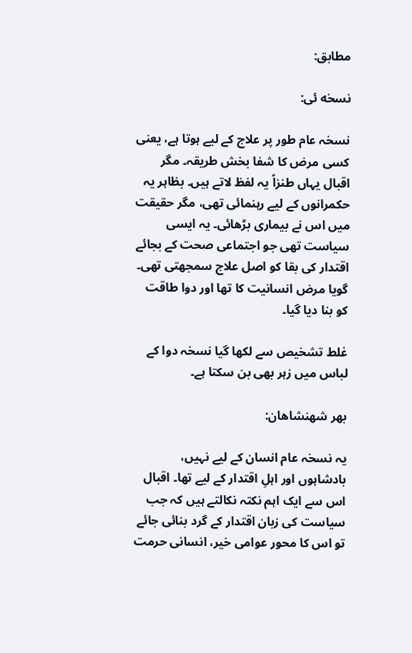مطابق:

نسخه ئی:

نسخہ عام طور پر علاج کے لیے ہوتا ہے، یعنی کسی مرض کا شفا بخش طریقہ۔ مگر اقبال یہاں طنزاً یہ لفظ لاتے ہیں۔ بظاہر یہ حکمرانوں کے لیے رہنمائی تھی، مگر حقیقت میں اس نے بیماری بڑھائی۔ یہ ایسی سیاست تھی جو اجتماعی صحت کے بجائے اقتدار کی بقا کو اصل علاج سمجھتی تھی۔ گویا مرض انسانیت کا تھا اور دوا طاقت کو بنا دیا گیا۔

غلط تشخیص سے لکھا گیا نسخہ دوا کے لباس میں زہر بھی بن سکتا ہے۔

بهر شهنشاهان:

یہ نسخہ عام انسان کے لیے نہیں، بادشاہوں اور اہلِ اقتدار کے لیے تھا۔ اقبال اس سے ایک اہم نکتہ نکالتے ہیں کہ جب سیاست کی زبان اقتدار کے گرد بنائی جائے تو اس کا محور عوامی خیر، انسانی حرمت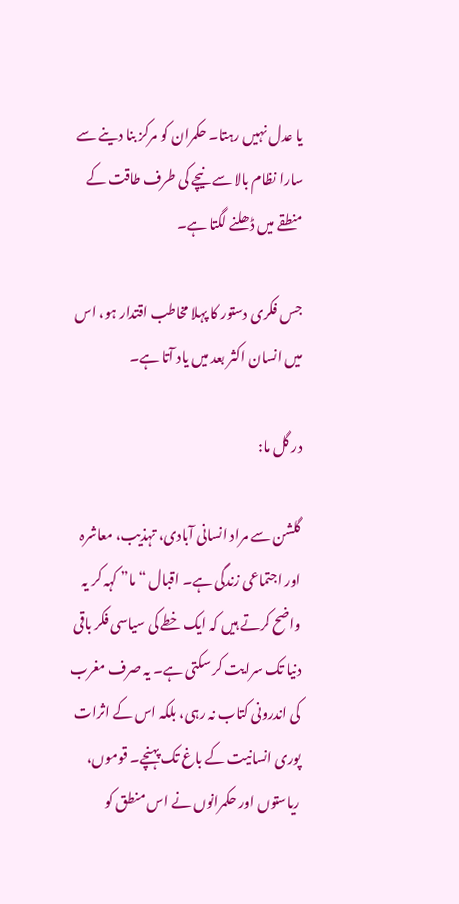یا عدل نہیں رہتا۔ حکمران کو مرکز بنا دینے سے سارا نظام بالا سے نیچے کی طرف طاقت کے منطقے میں ڈھلنے لگتا ہے۔

جس فکری دستور کا پہلا مخاطب اقتدار ہو، اس میں انسان اکثر بعد میں یاد آتا ہے۔

در گل ما:

گلشن سے مراد انسانی آبادی، تہذیب، معاشرہ اور اجتماعی زندگی ہے۔ اقبال “ما” کہہ کر یہ واضح کرتے ہیں کہ ایک خطے کی سیاسی فکر باقی دنیا تک سرایت کر سکتی ہے۔ یہ صرف مغرب کی اندرونی کتاب نہ رہی، بلکہ اس کے اثرات پوری انسانیت کے باغ تک پہنچے۔ قوموں، ریاستوں اور حکمرانوں نے اس منطق کو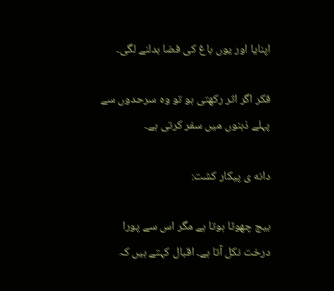اپنایا اور یوں باغ کی فضا بدلنے لگی۔

فکر اگر اثر رکھتی ہو تو وہ سرحدوں سے پہلے ذہنوں میں سفر کرتی ہے۔

دانه ی پیکار کشت:

بیج چھوٹا ہوتا ہے مگر اس سے پورا درخت نکل آتا ہے۔ اقبال کہتے ہیں کہ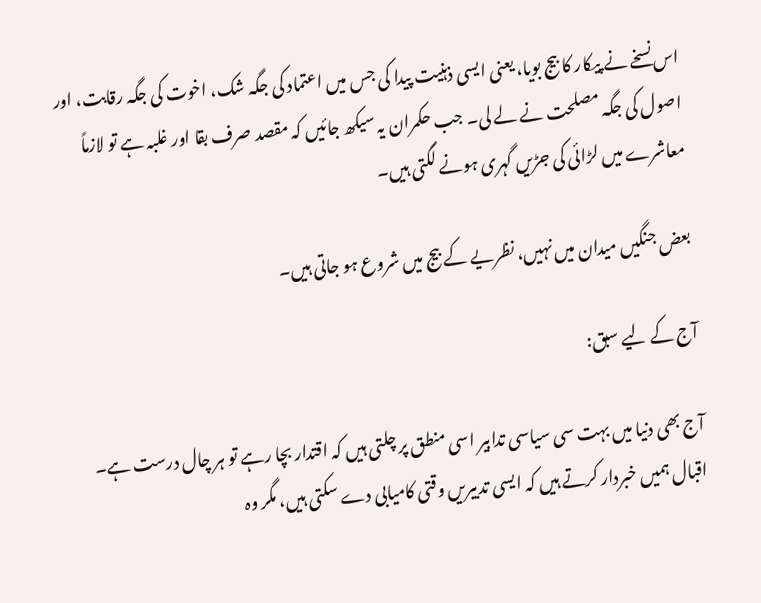اس نسخے نے پیکار کا بیج بویا، یعنی ایسی ذہنیت پیدا کی جس میں اعتماد کی جگہ شک، اخوت کی جگہ رقابت، اور اصول کی جگہ مصلحت نے لے لی۔ جب حکمران یہ سیکھ جائیں کہ مقصد صرف بقا اور غلبہ ہے تو لازماً معاشرے میں لڑائی کی جڑیں گہری ہونے لگتی ہیں۔

بعض جنگیں میدان میں نہیں، نظریے کے بیج میں شروع ہو جاتی ہیں۔

آج کے لیے سبق:

آج بھی دنیا میں بہت سی سیاسی تدابیر اسی منطق پر چلتی ہیں کہ اقتدار بچا رہے تو ہر چال درست ہے۔ اقبال ہمیں خبردار کرتے ہیں کہ ایسی تدبیریں وقتی کامیابی دے سکتی ہیں، مگر وہ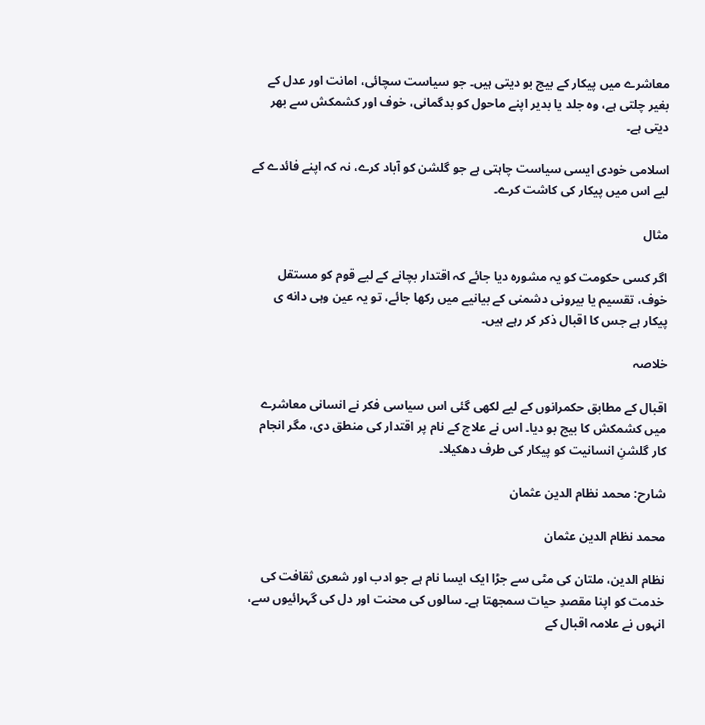معاشرے میں پیکار کے بیج بو دیتی ہیں۔ جو سیاست سچائی، امانت اور عدل کے بغیر چلتی ہے، وہ جلد یا بدیر اپنے ماحول کو بدگمانی، خوف اور کشمکش سے بھر دیتی ہے۔

اسلامی خودی ایسی سیاست چاہتی ہے جو گلشن کو آباد کرے، نہ کہ اپنے فائدے کے لیے اس میں پیکار کی کاشت کرے۔

مثال

اگر کسی حکومت کو یہ مشورہ دیا جائے کہ اقتدار بچانے کے لیے قوم کو مستقل خوف، تقسیم یا بیرونی دشمنی کے بیانیے میں رکھا جائے، تو یہ عین وہی دانه ی پیکار ہے جس کا اقبال ذکر کر رہے ہیں۔

خلاصہ

اقبال کے مطابق حکمرانوں کے لیے لکھی گئی اس سیاسی فکر نے انسانی معاشرے میں کشمکش کا بیج بو دیا۔ اس نے علاج کے نام پر اقتدار کی منطق دی، مگر انجام کار گلشنِ انسانیت کو پیکار کی طرف دھکیلا۔

شارح: محمد نظام الدین عثمان

محمد نظام الدین عثمان

نظام الدین، ملتان کی مٹی سے جڑا ایک ایسا نام ہے جو ادب اور شعری ثقافت کی خدمت کو اپنا مقصدِ حیات سمجھتا ہے۔ سالوں کی محنت اور دل کی گہرائیوں سے، انہوں نے علامہ اقبال کے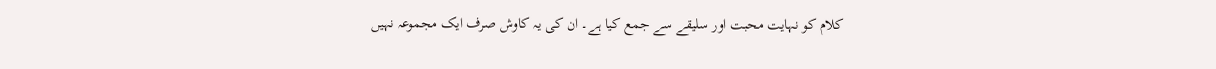کلام کو نہایت محبت اور سلیقے سے جمع کیا ہے۔ ان کی یہ کاوش صرف ایک مجموعہ نہیں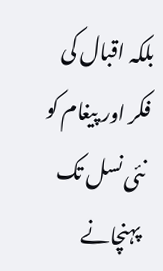بلکہ اقبال کی فکر اور پیغام کو نئی نسل تک پہنچانے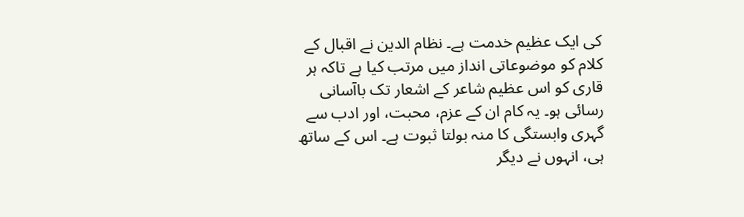کی ایک عظیم خدمت ہے۔ نظام الدین نے اقبال کے کلام کو موضوعاتی انداز میں مرتب کیا ہے تاکہ ہر قاری کو اس عظیم شاعر کے اشعار تک باآسانی رسائی ہو۔ یہ کام ان کے عزم، محبت، اور ادب سے گہری وابستگی کا منہ بولتا ثبوت ہے۔ اس کے ساتھ ہی، انہوں نے دیگر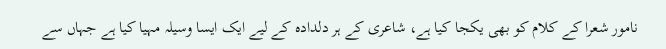نامور شعرا کے کلام کو بھی یکجا کیا ہے، شاعری کے ہر دلدادہ کے لیے ایک ایسا وسیلہ مہیا کیا ہے جہاں سے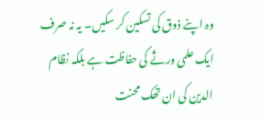وہ اپنے ذوق کی تسکین کر سکیں۔ یہ نہ صرف ایک علمی ورثے کی حفاظت ہے بلکہ نظام الدین کی ان تھک محنت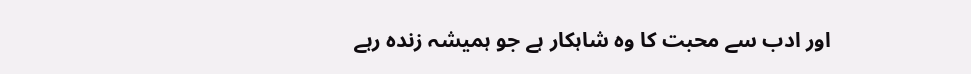اور ادب سے محبت کا وہ شاہکار ہے جو ہمیشہ زندہ رہے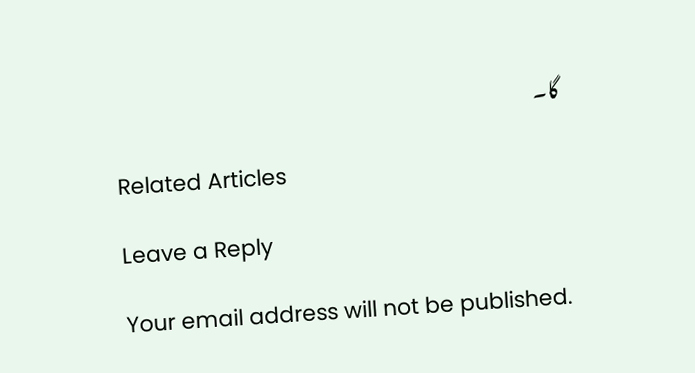گا۔

Related Articles

Leave a Reply

Your email address will not be published.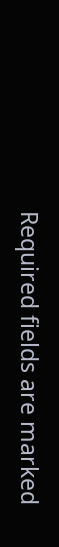Required fields are marked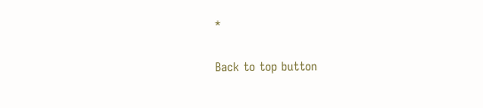*

Back to top button